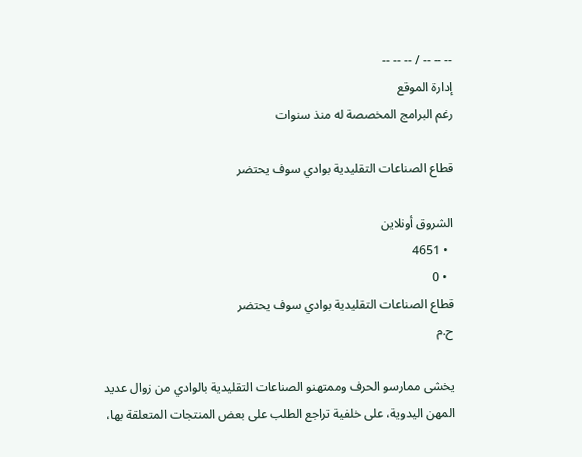-- -- -- / -- -- --
إدارة الموقع
رغم البرامج المخصصة له منذ سنوات

قطاع الصناعات التقليدية بوادي سوف يحتضر

الشروق أونلاين
  • 4651
  • 0
قطاع الصناعات التقليدية بوادي سوف يحتضر
ح.م

يخشى ممارسو الحرف وممتهنو الصناعات التقليدية بالوادي من زوال عديد المهن اليدوية، على خلفية تراجع الطلب على بعض المنتجات المتعلقة بها،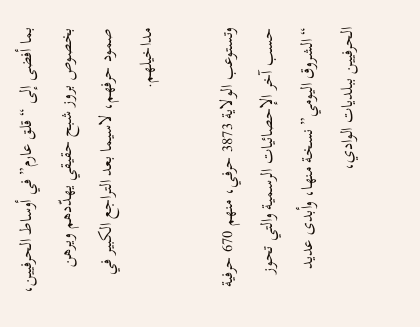بما أفضى إلى “قلق عارم” في أوساط الحرفيين، بخصوص بروز شبح حقيقي يهدّدهم ويرهن صمود حرفهم، لاسيما بعد التراجع الكبير في مداخيلهم.

وتستوعب الولاية 3873 حرفي، منهم 670 حرفية حسب آخر الإحصائيات الرسمية والتي تحوز “الشروق اليومي” نسخة منها، وأبدى عديد الحرفيين ببلديات الوادي،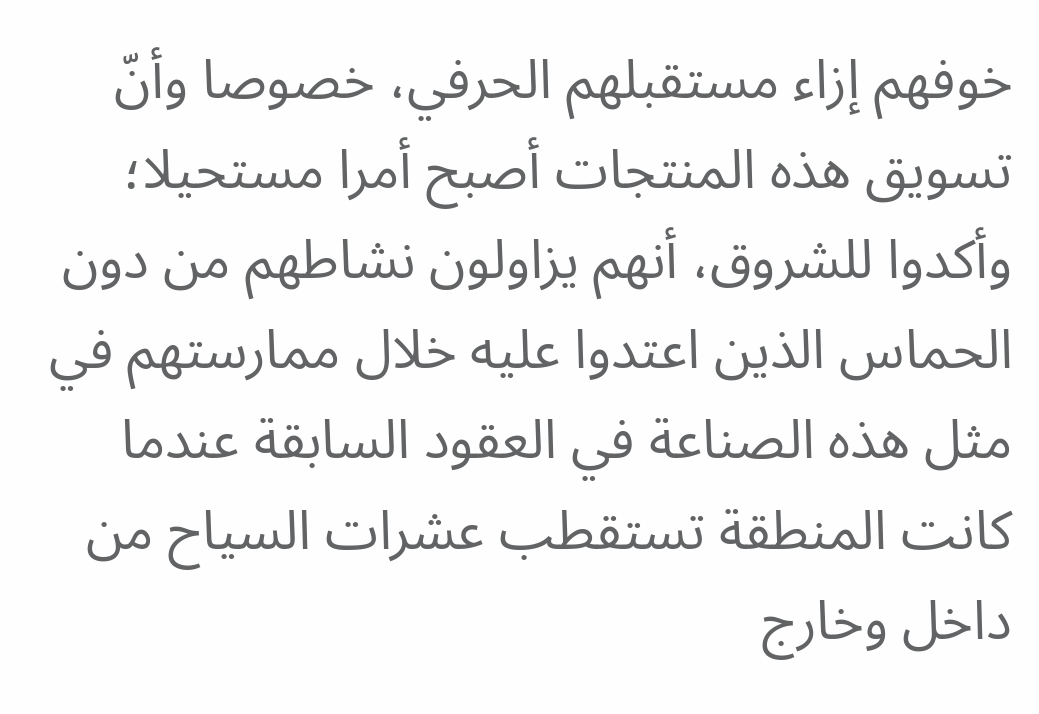خوفهم إزاء مستقبلهم الحرفي، خصوصا وأنّ تسويق هذه المنتجات أصبح أمرا مستحيلا؛ وأكدوا للشروق، أنهم يزاولون نشاطهم من دون الحماس الذين اعتدوا عليه خلال ممارستهم في مثل هذه الصناعة في العقود السابقة عندما كانت المنطقة تستقطب عشرات السياح من داخل وخارج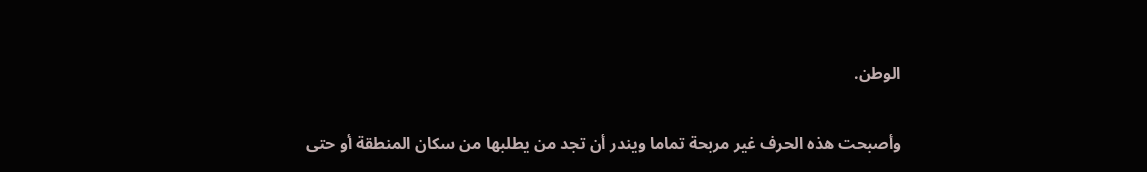الوطن.

وأصبحت هذه الحرف غير مربحة تماما ويندر أن تجد من يطلبها من سكان المنطقة أو حتى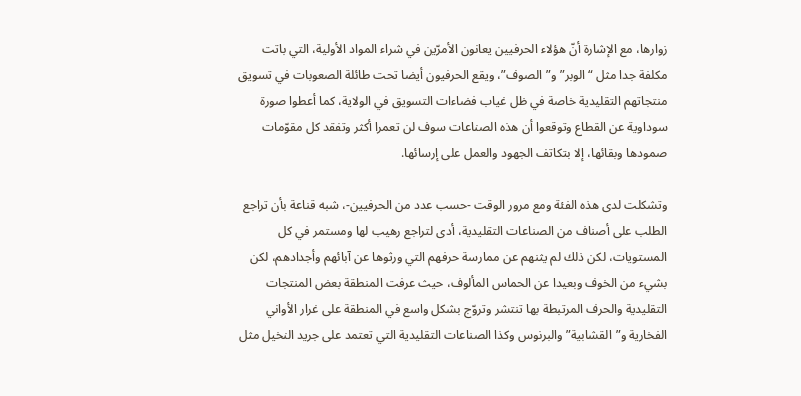زوارها، مع الإشارة أنّ هؤلاء الحرفيين يعانون الأمرّين في شراء المواد الأولية، التي باتت مكلفة جدا مثل “الوبر” و”الصوف”، ويقع الحرفيون أيضا تحت طائلة الصعوبات في تسويق منتجاتهم التقليدية خاصة في ظل غياب فضاءات التسويق في الولاية، كما أعطوا صورة سوداوية عن القطاع وتوقعوا أن هذه الصناعات سوف لن تعمرا أكثر وتفقد كل مقوّمات صمودها وبقائها، إلا بتكاتف الجهود والعمل على إرسائها.

وتشكلت لدى هذه الفئة ومع مرور الوقت -حسب عدد من الحرفيين-، شبه قناعة بأن تراجع الطلب على أصناف من الصناعات التقليدية، أدى لتراجع رهيب لها ومستمر في كل المستويات، لكن ذلك لم يثنهم عن ممارسة حرفهم التي ورثوها عن آبائهم وأجدادهم، لكن بشيء من الخوف وبعيدا عن الحماس المألوف، حيث عرفت المنطقة بعض المنتجات التقليدية والحرف المرتبطة بها تنتشر وتروّج بشكل واسع في المنطقة على غرار الأواني الفخارية و”القشابية” والبرنوس وكذا الصناعات التقليدية التي تعتمد على جريد النخيل مثل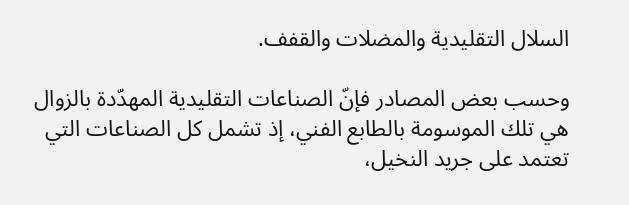السلال التقليدية والمضلات والقفف.

وحسب بعض المصادر فإنّ الصناعات التقليدية المهدّدة بالزوال هي تلك الموسومة بالطابع الفني، إذ تشمل كل الصناعات التي تعتمد على جريد النخيل،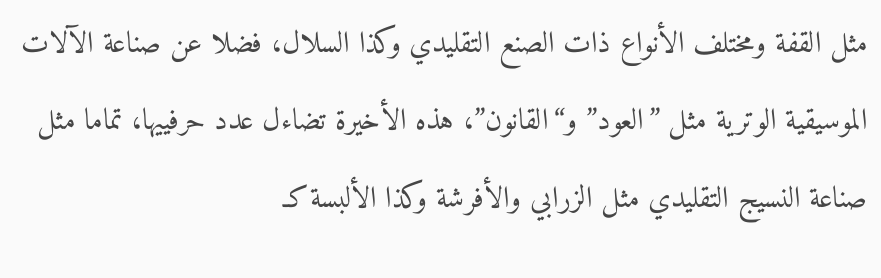مثل القفة ومختلف الأنواع ذات الصنع التقليدي وكذا السلال، فضلا عن صناعة الآلات الموسيقية الوترية مثل ”العود” و“القانون”، هذه الأخيرة تضاءل عدد حرفييها، تماما مثل صناعة النسيج التقليدي مثل الزرابي والأفرشة وكذا الألبسة كـ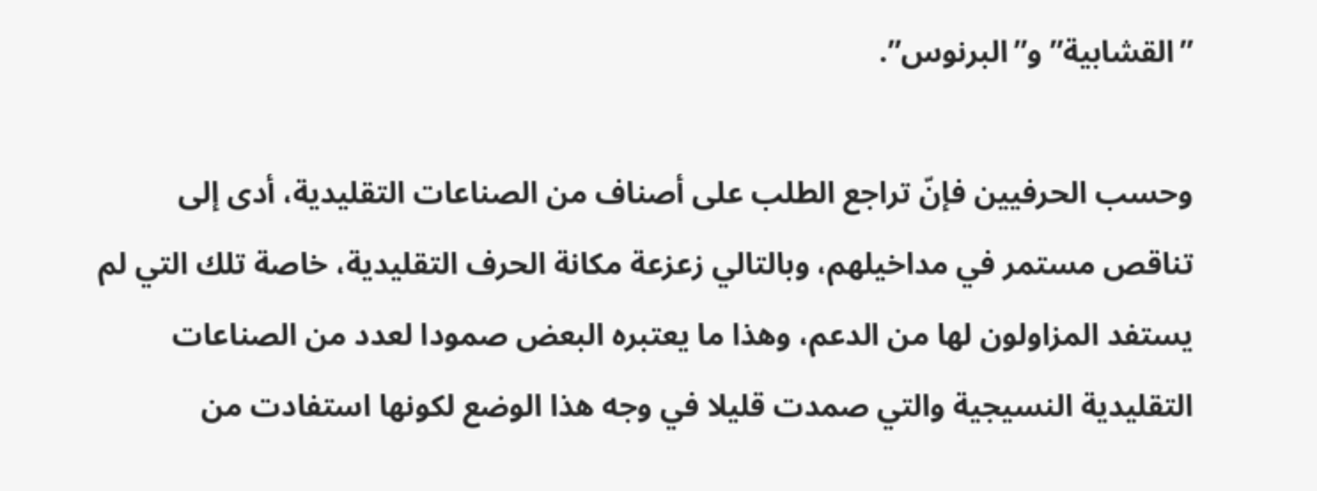”القشابية” و”البرنوس”.

وحسب الحرفيين فإنّ تراجع الطلب على أصناف من الصناعات التقليدية، أدى إلى تناقص مستمر في مداخيلهم، وبالتالي زعزعة مكانة الحرف التقليدية، خاصة تلك التي لم يستفد المزاولون لها من الدعم، وهذا ما يعتبره البعض صمودا لعدد من الصناعات التقليدية النسيجية والتي صمدت قليلا في وجه هذا الوضع لكونها استفادت من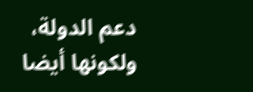دعم الدولة، ولكونها أيضا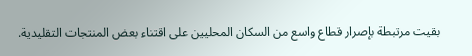بقيت مرتبطة بإصرار قطاع واسع من السكان المحليين على اقتناء بعض المنتجات التقليدية.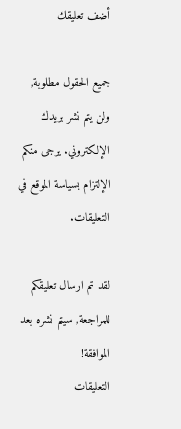أضف تعليقك

جميع الحقول مطلوبة, ولن يتم نشر بريدك الإلكتروني. يرجى منكم الإلتزام بسياسة الموقع في التعليقات.

لقد تم ارسال تعليقكم للمراجعة, سيتم نشره بعد الموافقة!
التعليقات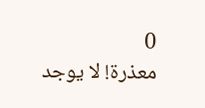0
معذرة! لا يوجد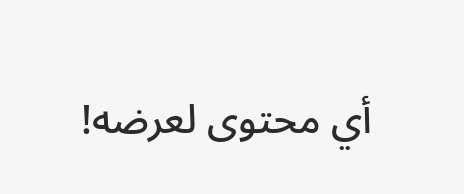أي محتوى لعرضه!